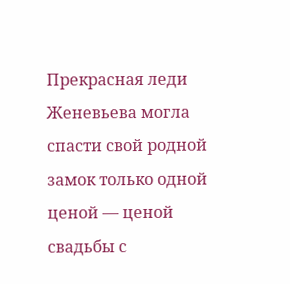Прекрасная леди Женевьева могла спасти свой родной замок только одной ценой — ценой свадьбы с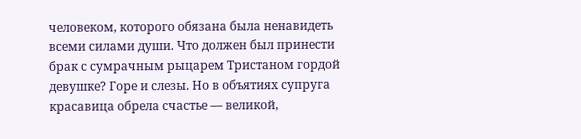человеком, которого обязана была ненавидеть всеми силами души. Что должен был принести брак с сумрачным рыцарем Тристаном гордой девушке? Горе и слезы. Но в объятиях супруга красавица обрела счастье — великой,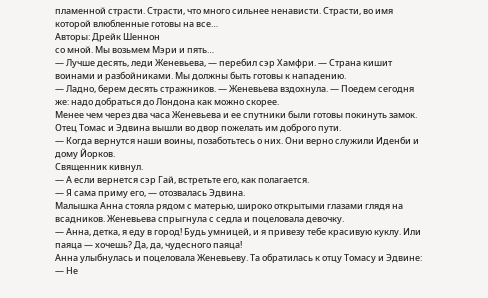пламенной страсти. Страсти, что много сильнее ненависти. Страсти, во имя которой влюбленные готовы на все…
Авторы: Дрейк Шеннон
со мной. Мы возьмем Мэри и пять…
— Лучше десять, леди Женевьева, — перебил сэр Хамфри. — Страна кишит воинами и разбойниками. Мы должны быть готовы к нападению.
— Ладно, берем десять стражников. — Женевьева вздохнула. — Поедем сегодня же: надо добраться до Лондона как можно скорее.
Менее чем через два часа Женевьева и ее спутники были готовы покинуть замок.
Отец Томас и Эдвина вышли во двор пожелать им доброго пути.
— Когда вернутся наши воины, позаботьтесь о них. Они верно служили Иденби и дому Йорков.
Священник кивнул.
— А если вернется сэр Гай, встретьте его, как полагается.
— Я сама приму его, — отозвалась Эдвина.
Малышка Анна стояла рядом с матерью, широко открытыми глазами глядя на всадников. Женевьева спрыгнула с седла и поцеловала девочку.
— Анна, детка, я еду в город! Будь умницей, и я привезу тебе красивую куклу. Или паяца — хочешь? Да, да, чудесного паяца!
Анна улыбнулась и поцеловала Женевьеву. Та обратилась к отцу Томасу и Эдвине:
— Не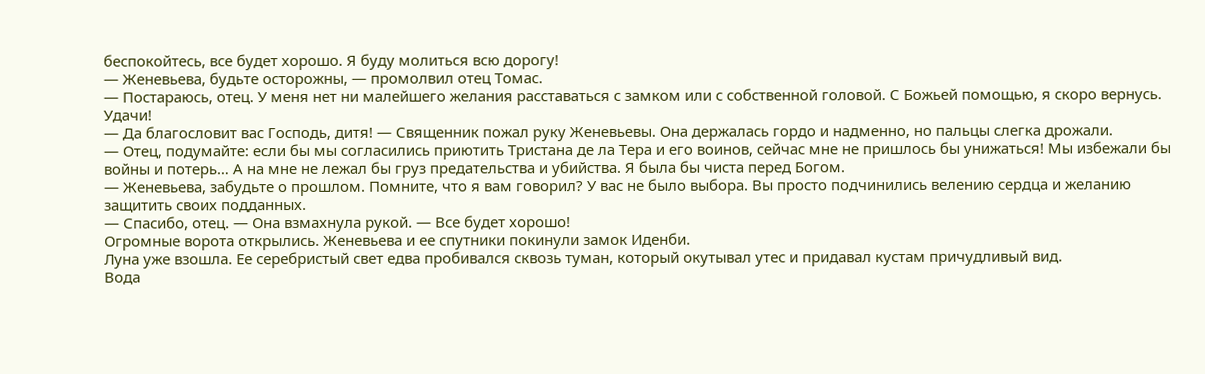беспокойтесь, все будет хорошо. Я буду молиться всю дорогу!
— Женевьева, будьте осторожны, — промолвил отец Томас.
— Постараюсь, отец. У меня нет ни малейшего желания расставаться с замком или с собственной головой. С Божьей помощью, я скоро вернусь. Удачи!
— Да благословит вас Господь, дитя! — Священник пожал руку Женевьевы. Она держалась гордо и надменно, но пальцы слегка дрожали.
— Отец, подумайте: если бы мы согласились приютить Тристана де ла Тера и его воинов, сейчас мне не пришлось бы унижаться! Мы избежали бы войны и потерь… А на мне не лежал бы груз предательства и убийства. Я была бы чиста перед Богом.
— Женевьева, забудьте о прошлом. Помните, что я вам говорил? У вас не было выбора. Вы просто подчинились велению сердца и желанию защитить своих подданных.
— Спасибо, отец. — Она взмахнула рукой. — Все будет хорошо!
Огромные ворота открылись. Женевьева и ее спутники покинули замок Иденби.
Луна уже взошла. Ее серебристый свет едва пробивался сквозь туман, который окутывал утес и придавал кустам причудливый вид.
Вода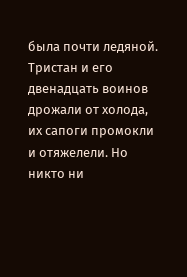была почти ледяной. Тристан и его двенадцать воинов дрожали от холода, их сапоги промокли и отяжелели. Но никто ни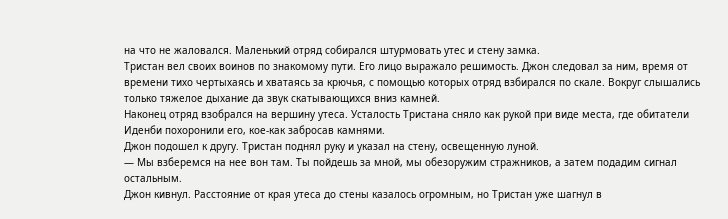на что не жаловался. Маленький отряд собирался штурмовать утес и стену замка.
Тристан вел своих воинов по знакомому пути. Его лицо выражало решимость. Джон следовал за ним, время от времени тихо чертыхаясь и хватаясь за крючья, с помощью которых отряд взбирался по скале. Вокруг слышались только тяжелое дыхание да звук скатывающихся вниз камней.
Наконец отряд взобрался на вершину утеса. Усталость Тристана сняло как рукой при виде места, где обитатели Иденби похоронили его, кое-как забросав камнями.
Джон подошел к другу. Тристан поднял руку и указал на стену, освещенную луной.
— Мы взберемся на нее вон там. Ты пойдешь за мной, мы обезоружим стражников, а затем подадим сигнал остальным.
Джон кивнул. Расстояние от края утеса до стены казалось огромным, но Тристан уже шагнул в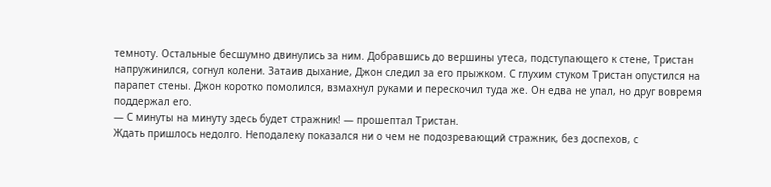темноту. Остальные бесшумно двинулись за ним. Добравшись до вершины утеса, подступающего к стене, Тристан напружинился, согнул колени. Затаив дыхание, Джон следил за его прыжком. С глухим стуком Тристан опустился на парапет стены. Джон коротко помолился, взмахнул руками и перескочил туда же. Он едва не упал, но друг вовремя поддержал его.
— С минуты на минуту здесь будет стражник! — прошептал Тристан.
Ждать пришлось недолго. Неподалеку показался ни о чем не подозревающий стражник, без доспехов, с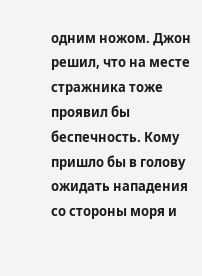одним ножом. Джон решил, что на месте стражника тоже проявил бы беспечность. Кому пришло бы в голову ожидать нападения со стороны моря и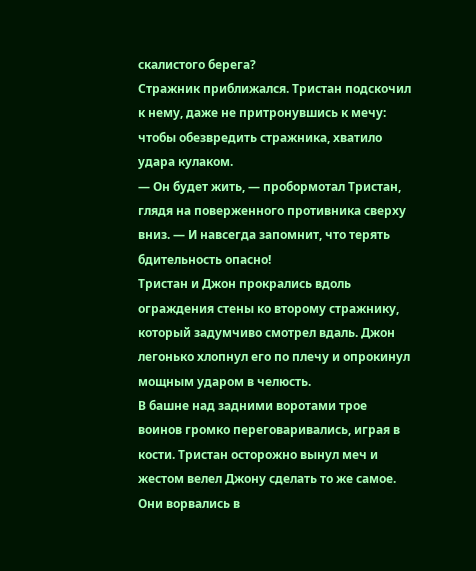скалистого берега?
Стражник приближался. Тристан подскочил к нему, даже не притронувшись к мечу: чтобы обезвредить стражника, хватило удара кулаком.
— Он будет жить, — пробормотал Тристан, глядя на поверженного противника сверху вниз. — И навсегда запомнит, что терять бдительность опасно!
Тристан и Джон прокрались вдоль ограждения стены ко второму стражнику, который задумчиво смотрел вдаль. Джон легонько хлопнул его по плечу и опрокинул мощным ударом в челюсть.
В башне над задними воротами трое воинов громко переговаривались, играя в кости. Тристан осторожно вынул меч и жестом велел Джону сделать то же самое. Они ворвались в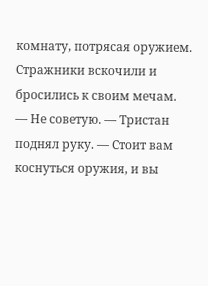комнату, потрясая оружием.
Стражники вскочили и бросились к своим мечам.
— Не советую. — Тристан поднял руку. — Стоит вам коснуться оружия, и вы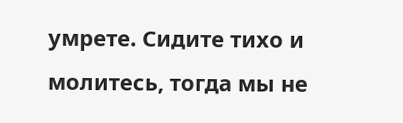умрете. Сидите тихо и молитесь, тогда мы не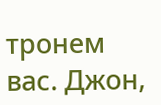тронем вас. Джон,